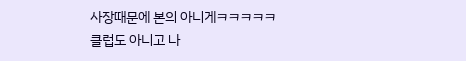사장때문에 본의 아니게ㅋㅋㅋㅋㅋ
클럽도 아니고 나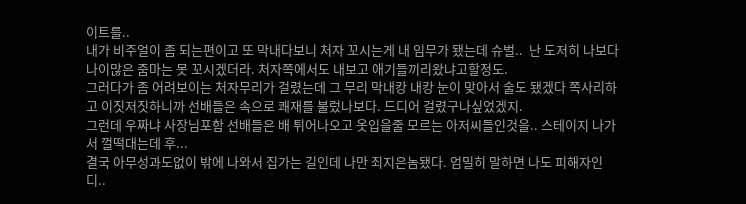이트를..
내가 비주얼이 좀 되는편이고 또 막내다보니 처자 꼬시는게 내 임무가 됐는데 슈벌..  난 도저히 나보다 나이많은 줌마는 못 꼬시겠더라. 처자쪽에서도 내보고 애기들끼리왔냐고할정도.
그러다가 좀 어려보이는 처자무리가 걸렸는데 그 무리 막내캉 내캉 눈이 맞아서 술도 됐겠다 쪽사리하고 이짓저짓하니까 선배들은 속으로 쾌재를 불렀나보다. 드디어 걸렸구나싶었겠지.
그런데 우짜냐 사장님포함 선배들은 배 튀어나오고 옷입을줄 모르는 아저씨들인것을.. 스테이지 나가서 껄떡대는데 후...
결국 아무성과도없이 밖에 나와서 집가는 길인데 나만 죄지은놈됐다. 엄밀히 말하면 나도 피해자인디..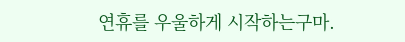연휴를 우울하게 시작하는구마.